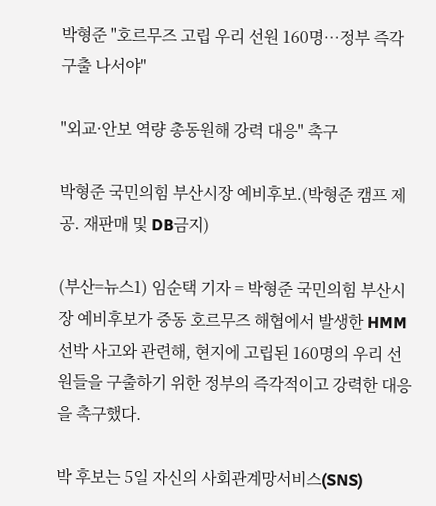박형준 "호르무즈 고립 우리 선원 160명…정부 즉각 구출 나서야"

"외교·안보 역량 총동원해 강력 대응" 촉구

박형준 국민의힘 부산시장 예비후보.(박형준 캠프 제공. 재판매 및 DB금지)

(부산=뉴스1) 임순택 기자 = 박형준 국민의힘 부산시장 예비후보가 중동 호르무즈 해협에서 발생한 HMM 선박 사고와 관련해, 현지에 고립된 160명의 우리 선원들을 구출하기 위한 정부의 즉각적이고 강력한 대응을 촉구했다.

박 후보는 5일 자신의 사회관계망서비스(SNS)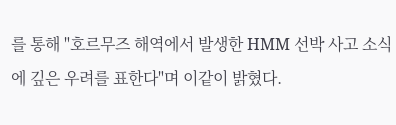를 통해 "호르무즈 해역에서 발생한 HMM 선박 사고 소식에 깊은 우려를 표한다"며 이같이 밝혔다.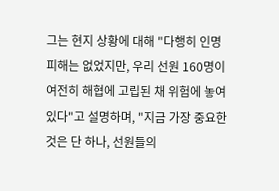그는 현지 상황에 대해 "다행히 인명 피해는 없었지만, 우리 선원 160명이 여전히 해협에 고립된 채 위험에 놓여 있다"고 설명하며, "지금 가장 중요한 것은 단 하나, 선원들의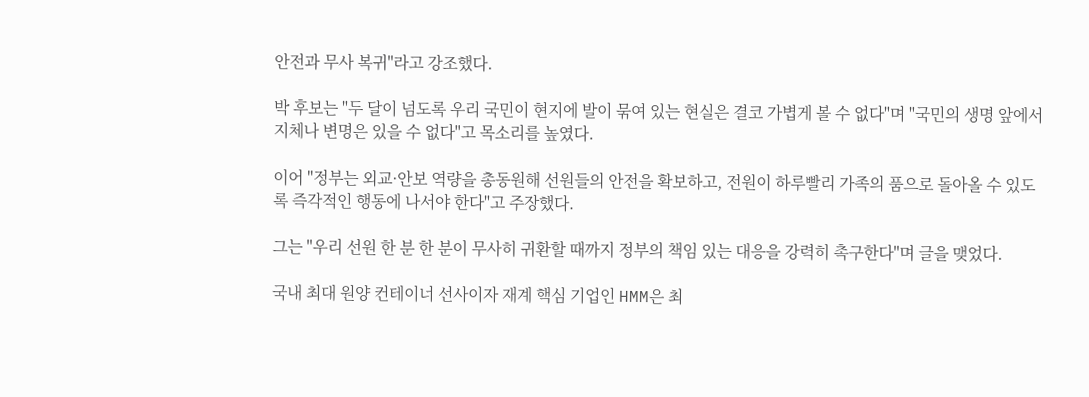안전과 무사 복귀"라고 강조했다.

박 후보는 "두 달이 넘도록 우리 국민이 현지에 발이 묶여 있는 현실은 결코 가볍게 볼 수 없다"며 "국민의 생명 앞에서 지체나 변명은 있을 수 없다"고 목소리를 높였다.

이어 "정부는 외교·안보 역량을 총동원해 선원들의 안전을 확보하고, 전원이 하루빨리 가족의 품으로 돌아올 수 있도록 즉각적인 행동에 나서야 한다"고 주장했다.

그는 "우리 선원 한 분 한 분이 무사히 귀환할 때까지 정부의 책임 있는 대응을 강력히 촉구한다"며 글을 맺었다.

국내 최대 원양 컨테이너 선사이자 재계 핵심 기업인 HMM은 최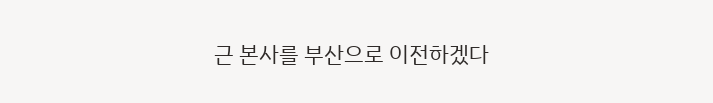근 본사를 부산으로 이전하겠다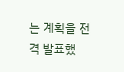는 계획을 전격 발표했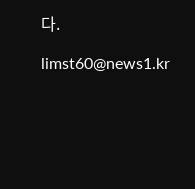다.

limst60@news1.kr